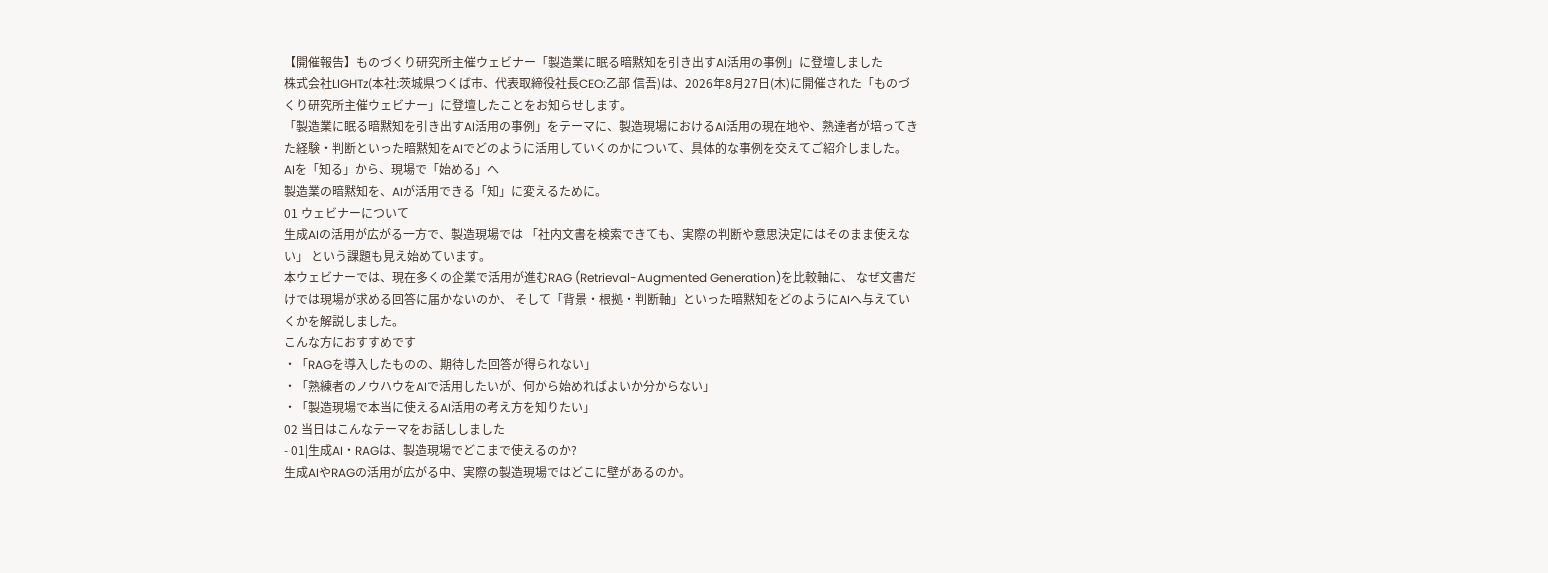【開催報告】ものづくり研究所主催ウェビナー「製造業に眠る暗黙知を引き出すAI活用の事例」に登壇しました
株式会社LIGHTz(本社:茨城県つくば市、代表取締役社長CEO:乙部 信吾)は、2026年8月27日(木)に開催された「ものづくり研究所主催ウェビナー」に登壇したことをお知らせします。
「製造業に眠る暗黙知を引き出すAI活用の事例」をテーマに、製造現場におけるAI活用の現在地や、熟達者が培ってきた経験・判断といった暗黙知をAIでどのように活用していくのかについて、具体的な事例を交えてご紹介しました。
AIを「知る」から、現場で「始める」へ
製造業の暗黙知を、AIが活用できる「知」に変えるために。
01 ウェビナーについて
生成AIの活用が広がる一方で、製造現場では 「社内文書を検索できても、実際の判断や意思決定にはそのまま使えない」 という課題も見え始めています。
本ウェビナーでは、現在多くの企業で活用が進むRAG (Retrieval-Augmented Generation)を比較軸に、 なぜ文書だけでは現場が求める回答に届かないのか、 そして「背景・根拠・判断軸」といった暗黙知をどのようにAIへ与えていくかを解説しました。
こんな方におすすめです
・「RAGを導入したものの、期待した回答が得られない」
・「熟練者のノウハウをAIで活用したいが、何から始めればよいか分からない」
・「製造現場で本当に使えるAI活用の考え方を知りたい」
02 当日はこんなテーマをお話ししました
- 01|生成AI・RAGは、製造現場でどこまで使えるのか?
生成AIやRAGの活用が広がる中、実際の製造現場ではどこに壁があるのか。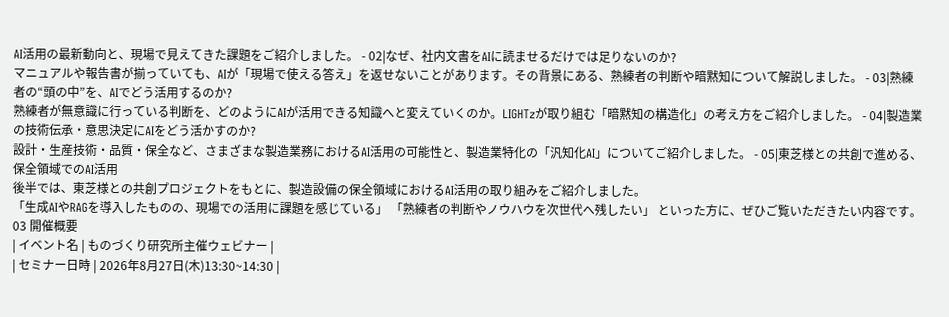AI活用の最新動向と、現場で見えてきた課題をご紹介しました。 - 02|なぜ、社内文書をAIに読ませるだけでは足りないのか?
マニュアルや報告書が揃っていても、AIが「現場で使える答え」を返せないことがあります。その背景にある、熟練者の判断や暗黙知について解説しました。 - 03|熟練者の“頭の中”を、AIでどう活用するのか?
熟練者が無意識に行っている判断を、どのようにAIが活用できる知識へと変えていくのか。LIGHTzが取り組む「暗黙知の構造化」の考え方をご紹介しました。 - 04|製造業の技術伝承・意思決定にAIをどう活かすのか?
設計・生産技術・品質・保全など、さまざまな製造業務におけるAI活用の可能性と、製造業特化の「汎知化AI」についてご紹介しました。 - 05|東芝様との共創で進める、保全領域でのAI活用
後半では、東芝様との共創プロジェクトをもとに、製造設備の保全領域におけるAI活用の取り組みをご紹介しました。
「生成AIやRAGを導入したものの、現場での活用に課題を感じている」 「熟練者の判断やノウハウを次世代へ残したい」 といった方に、ぜひご覧いただきたい内容です。
03 開催概要
| イベント名 | ものづくり研究所主催ウェビナー |
| セミナー日時 | 2026年8月27日(木)13:30~14:30 |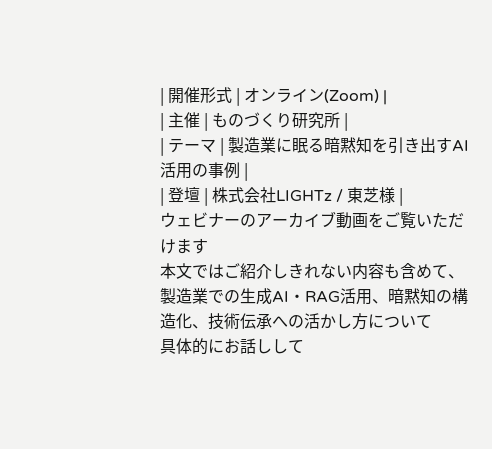| 開催形式 | オンライン(Zoom) |
| 主催 | ものづくり研究所 |
| テーマ | 製造業に眠る暗黙知を引き出すAI活用の事例 |
| 登壇 | 株式会社LIGHTz / 東芝様 |
ウェビナーのアーカイブ動画をご覧いただけます
本文ではご紹介しきれない内容も含めて、
製造業での生成AI・RAG活用、暗黙知の構造化、技術伝承への活かし方について
具体的にお話しして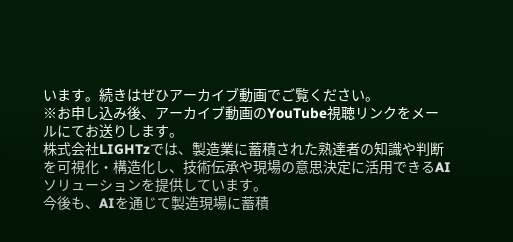います。続きはぜひアーカイブ動画でご覧ください。
※お申し込み後、アーカイブ動画のYouTube視聴リンクをメールにてお送りします。
株式会社LIGHTzでは、製造業に蓄積された熟達者の知識や判断を可視化・構造化し、技術伝承や現場の意思決定に活用できるAIソリューションを提供しています。
今後も、AIを通じて製造現場に蓄積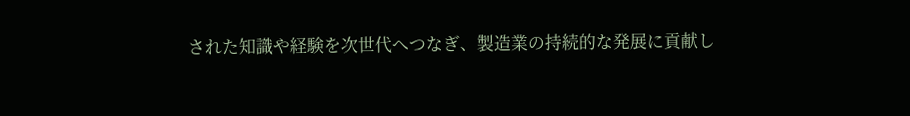された知識や経験を次世代へつなぎ、製造業の持続的な発展に貢献し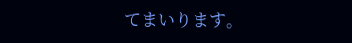てまいります。